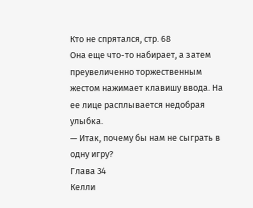Кто не спрятался, стр. 68
Она еще что-то набирает, а затем преувеличенно торжественным жестом нажимает клавишу ввода. На ее лице расплывается недобрая улыбка.
— Итак, почему бы нам не сыграть в одну игру?
Глава 34
Келли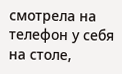смотрела на телефон у себя на столе,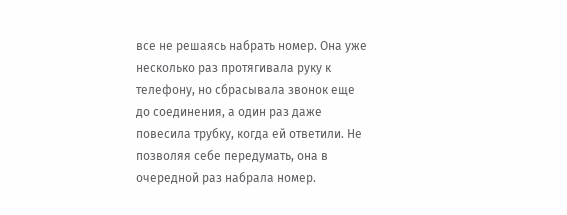все не решаясь набрать номер. Она уже несколько раз протягивала руку к телефону, но сбрасывала звонок еще до соединения, а один раз даже повесила трубку, когда ей ответили. Не позволяя себе передумать, она в очередной раз набрала номер.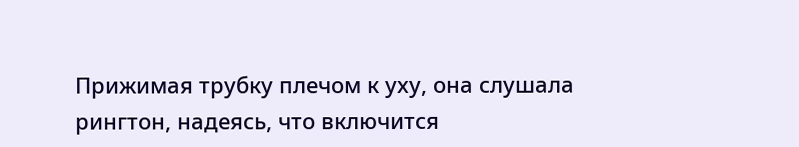Прижимая трубку плечом к уху, она слушала рингтон, надеясь, что включится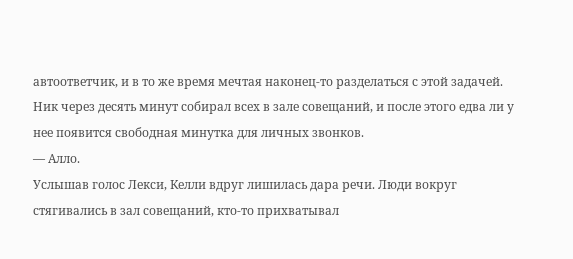автоответчик, и в то же время мечтая наконец-то разделаться с этой задачей. Ник через десять минут собирал всех в зале совещаний, и после этого едва ли у нее появится свободная минутка для личных звонков.
— Алло.
Услышав голос Лекси, Келли вдруг лишилась дара речи. Люди вокруг стягивались в зал совещаний, кто-то прихватывал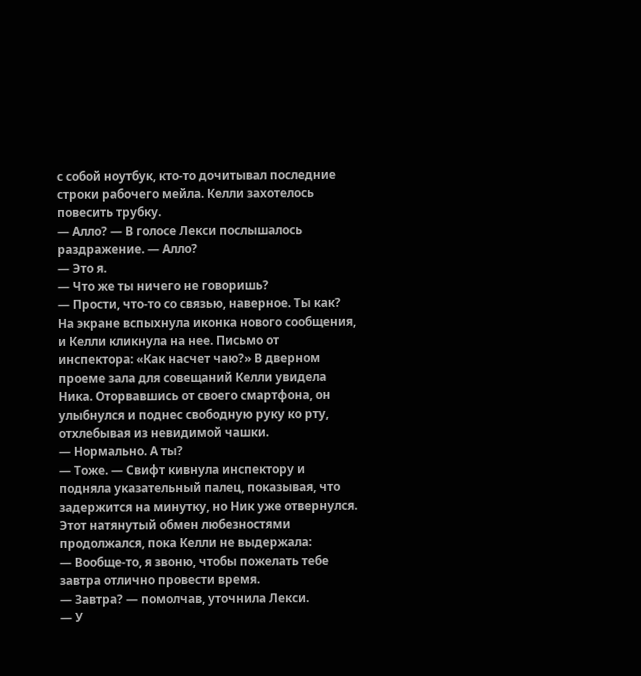с собой ноутбук, кто-то дочитывал последние строки рабочего мейла. Келли захотелось повесить трубку.
— Алло? — В голосе Лекси послышалось раздражение. — Алло?
— Это я.
— Что же ты ничего не говоришь?
— Прости, что-то со связью, наверное. Ты как?
На экране вспыхнула иконка нового сообщения, и Келли кликнула на нее. Письмо от инспектора: «Как насчет чаю?» В дверном проеме зала для совещаний Келли увидела Ника. Оторвавшись от своего смартфона, он улыбнулся и поднес свободную руку ко рту, отхлебывая из невидимой чашки.
— Нормально. А ты?
— Тоже. — Свифт кивнула инспектору и подняла указательный палец, показывая, что задержится на минутку, но Ник уже отвернулся.
Этот натянутый обмен любезностями продолжался, пока Келли не выдержала:
— Вообще-то, я звоню, чтобы пожелать тебе завтра отлично провести время.
— Завтра? — помолчав, уточнила Лекси.
— У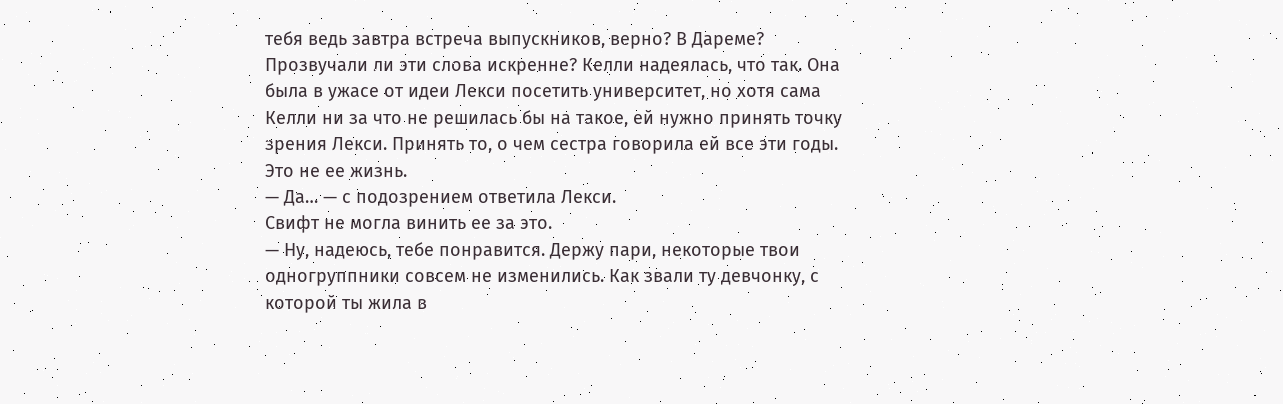тебя ведь завтра встреча выпускников, верно? В Дареме?
Прозвучали ли эти слова искренне? Келли надеялась, что так. Она была в ужасе от идеи Лекси посетить университет, но хотя сама Келли ни за что не решилась бы на такое, ей нужно принять точку зрения Лекси. Принять то, о чем сестра говорила ей все эти годы. Это не ее жизнь.
— Да… — с подозрением ответила Лекси.
Свифт не могла винить ее за это.
— Ну, надеюсь, тебе понравится. Держу пари, некоторые твои одногруппники совсем не изменились. Как звали ту девчонку, с которой ты жила в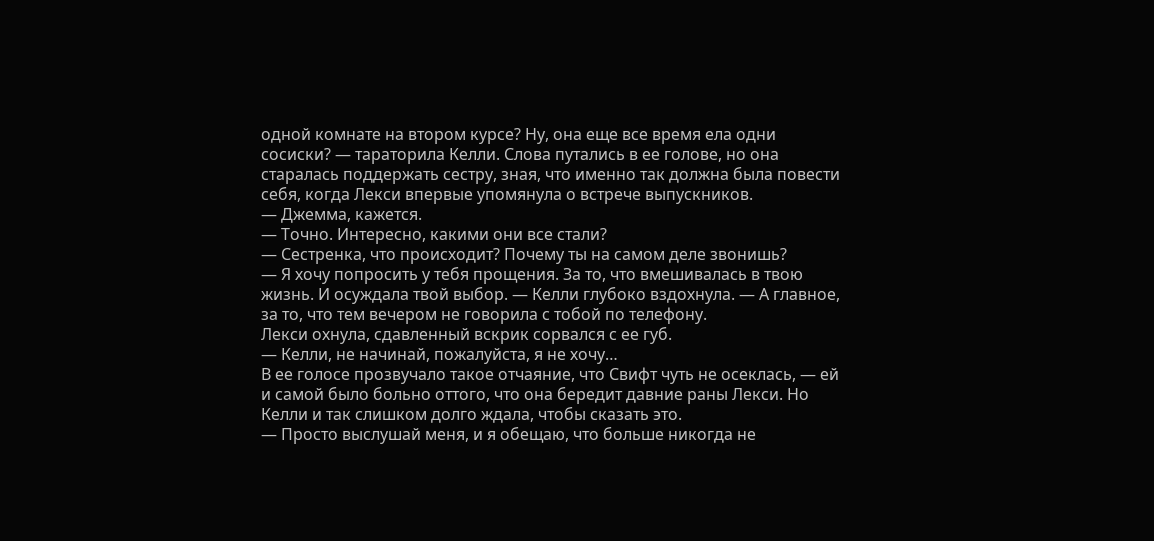одной комнате на втором курсе? Ну, она еще все время ела одни сосиски? — тараторила Келли. Слова путались в ее голове, но она старалась поддержать сестру, зная, что именно так должна была повести себя, когда Лекси впервые упомянула о встрече выпускников.
— Джемма, кажется.
— Точно. Интересно, какими они все стали?
— Сестренка, что происходит? Почему ты на самом деле звонишь?
— Я хочу попросить у тебя прощения. За то, что вмешивалась в твою жизнь. И осуждала твой выбор. — Келли глубоко вздохнула. — А главное, за то, что тем вечером не говорила с тобой по телефону.
Лекси охнула, сдавленный вскрик сорвался с ее губ.
— Келли, не начинай, пожалуйста, я не хочу…
В ее голосе прозвучало такое отчаяние, что Свифт чуть не осеклась, — ей и самой было больно оттого, что она бередит давние раны Лекси. Но Келли и так слишком долго ждала, чтобы сказать это.
— Просто выслушай меня, и я обещаю, что больше никогда не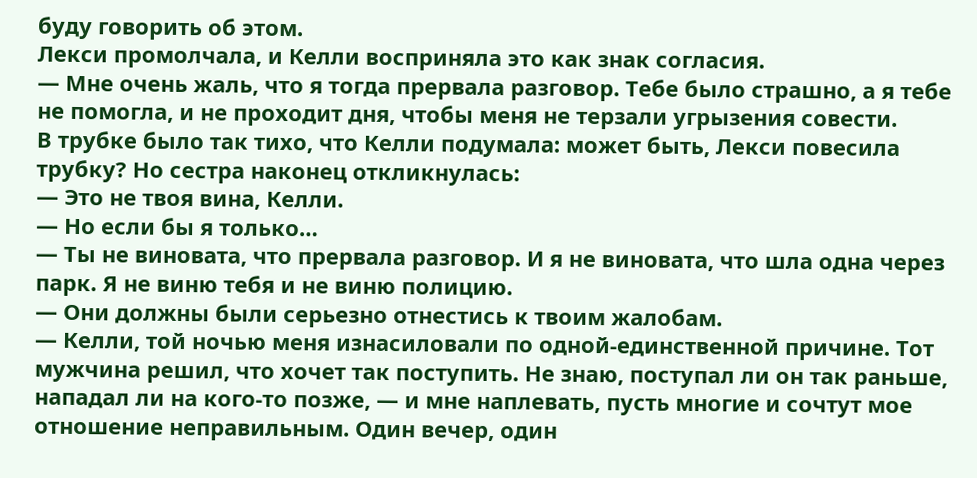буду говорить об этом.
Лекси промолчала, и Келли восприняла это как знак согласия.
— Мне очень жаль, что я тогда прервала разговор. Тебе было страшно, а я тебе не помогла, и не проходит дня, чтобы меня не терзали угрызения совести.
В трубке было так тихо, что Келли подумала: может быть, Лекси повесила трубку? Но сестра наконец откликнулась:
— Это не твоя вина, Келли.
— Но если бы я только…
— Ты не виновата, что прервала разговор. И я не виновата, что шла одна через парк. Я не виню тебя и не виню полицию.
— Они должны были серьезно отнестись к твоим жалобам.
— Келли, той ночью меня изнасиловали по одной-единственной причине. Тот мужчина решил, что хочет так поступить. Не знаю, поступал ли он так раньше, нападал ли на кого-то позже, — и мне наплевать, пусть многие и сочтут мое отношение неправильным. Один вечер, один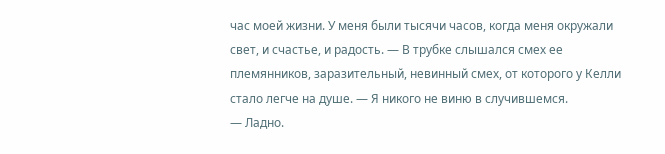час моей жизни. У меня были тысячи часов, когда меня окружали свет, и счастье, и радость. — В трубке слышался смех ее племянников, заразительный, невинный смех, от которого у Келли стало легче на душе. — Я никого не виню в случившемся.
— Ладно.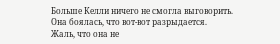Больше Келли ничего не смогла выговорить. Она боялась, что вот-вот разрыдается.
Жаль, что она не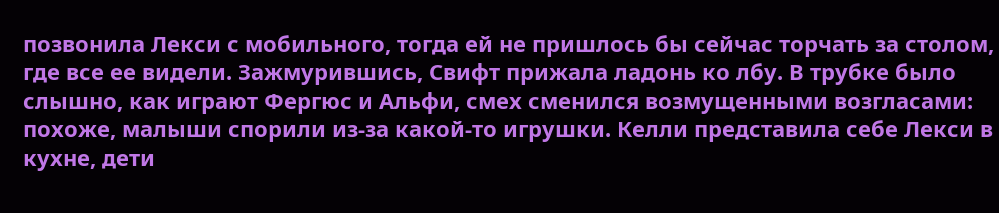позвонила Лекси с мобильного, тогда ей не пришлось бы сейчас торчать за столом, где все ее видели. Зажмурившись, Свифт прижала ладонь ко лбу. В трубке было слышно, как играют Фергюс и Альфи, смех сменился возмущенными возгласами: похоже, малыши спорили из-за какой-то игрушки. Келли представила себе Лекси в кухне, дети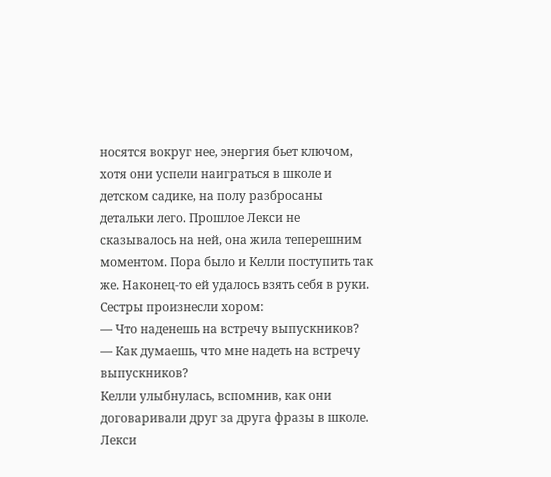носятся вокруг нее, энергия бьет ключом, хотя они успели наиграться в школе и детском садике, на полу разбросаны детальки лего. Прошлое Лекси не сказывалось на ней, она жила теперешним моментом. Пора было и Келли поступить так же. Наконец-то ей удалось взять себя в руки. Сестры произнесли хором:
— Что наденешь на встречу выпускников?
— Как думаешь, что мне надеть на встречу выпускников?
Келли улыбнулась, вспомнив, как они договаривали друг за друга фразы в школе. Лекси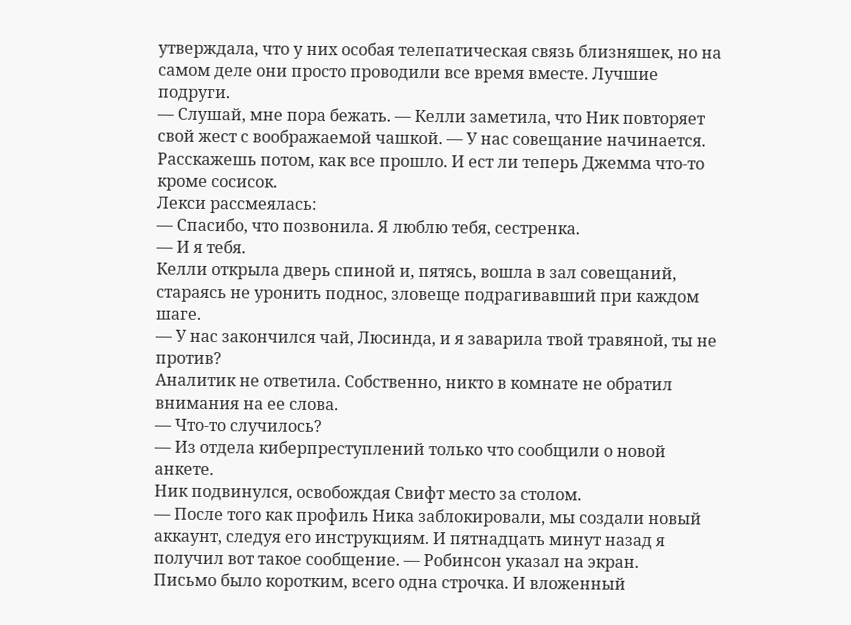утверждала, что у них особая телепатическая связь близняшек, но на самом деле они просто проводили все время вместе. Лучшие подруги.
— Слушай, мне пора бежать. — Келли заметила, что Ник повторяет свой жест с воображаемой чашкой. — У нас совещание начинается. Расскажешь потом, как все прошло. И ест ли теперь Джемма что-то кроме сосисок.
Лекси рассмеялась:
— Спасибо, что позвонила. Я люблю тебя, сестренка.
— И я тебя.
Келли открыла дверь спиной и, пятясь, вошла в зал совещаний, стараясь не уронить поднос, зловеще подрагивавший при каждом шаге.
— У нас закончился чай, Люсинда, и я заварила твой травяной, ты не против?
Аналитик не ответила. Собственно, никто в комнате не обратил внимания на ее слова.
— Что-то случилось?
— Из отдела киберпреступлений только что сообщили о новой анкете.
Ник подвинулся, освобождая Свифт место за столом.
— После того как профиль Ника заблокировали, мы создали новый аккаунт, следуя его инструкциям. И пятнадцать минут назад я получил вот такое сообщение. — Робинсон указал на экран.
Письмо было коротким, всего одна строчка. И вложенный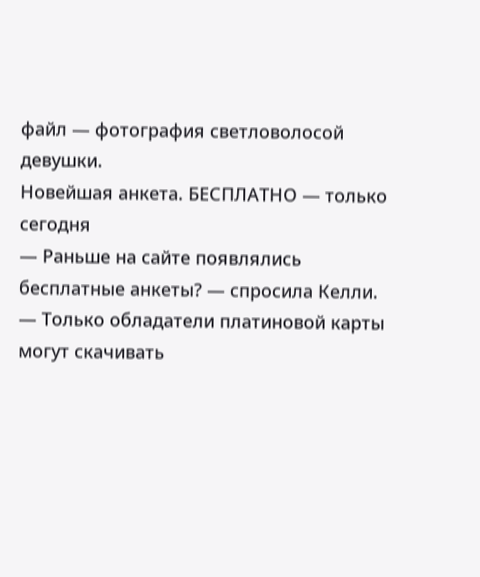файл — фотография светловолосой девушки.
Новейшая анкета. БЕСПЛАТНО — только сегодня
— Раньше на сайте появлялись бесплатные анкеты? — спросила Келли.
— Только обладатели платиновой карты могут скачивать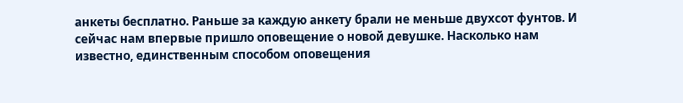анкеты бесплатно. Раньше за каждую анкету брали не меньше двухсот фунтов. И сейчас нам впервые пришло оповещение о новой девушке. Насколько нам известно, единственным способом оповещения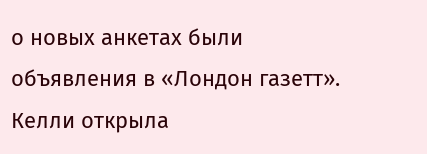о новых анкетах были объявления в «Лондон газетт».
Келли открыла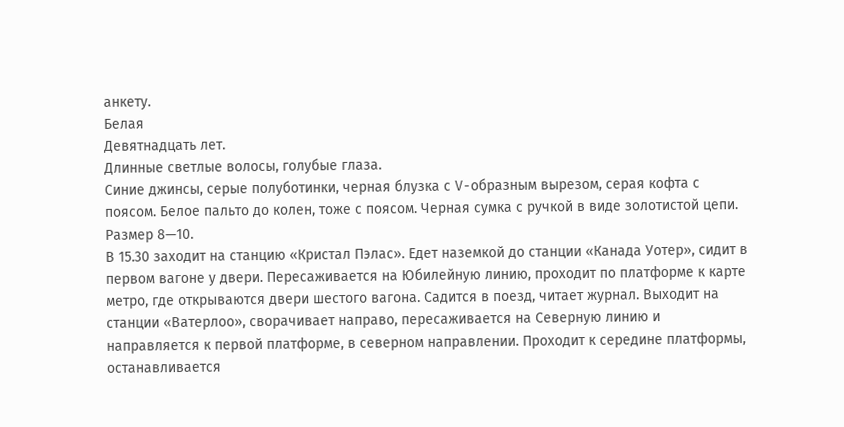анкету.
Белая
Девятнадцать лет.
Длинные светлые волосы, голубые глаза.
Синие джинсы, серые полуботинки, черная блузка с V-образным вырезом, серая кофта с поясом. Белое пальто до колен, тоже с поясом. Черная сумка с ручкой в виде золотистой цепи.
Размер 8—10.
В 15.30 заходит на станцию «Кристал Пэлас». Едет наземкой до станции «Канада Уотер», сидит в первом вагоне у двери. Пересаживается на Юбилейную линию, проходит по платформе к карте метро, где открываются двери шестого вагона. Садится в поезд, читает журнал. Выходит на станции «Ватерлоо», сворачивает направо, пересаживается на Северную линию и направляется к первой платформе, в северном направлении. Проходит к середине платформы, останавливается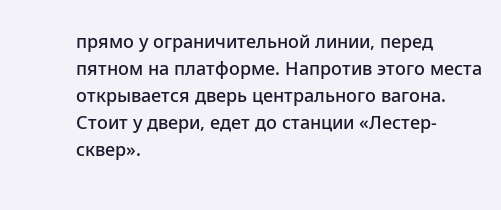прямо у ограничительной линии, перед пятном на платформе. Напротив этого места открывается дверь центрального вагона. Стоит у двери, едет до станции «Лестер-сквер».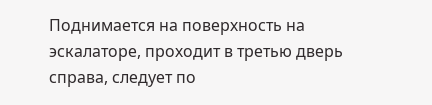Поднимается на поверхность на эскалаторе, проходит в третью дверь справа, следует по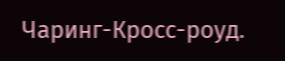Чаринг-Кросс-роуд.